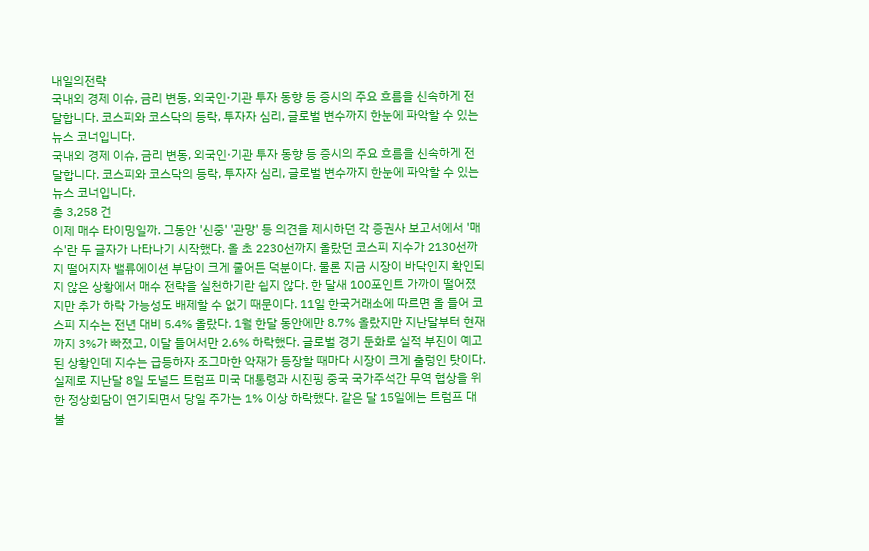내일의전략
국내외 경제 이슈, 금리 변동, 외국인·기관 투자 동향 등 증시의 주요 흐름을 신속하게 전달합니다. 코스피와 코스닥의 등락, 투자자 심리, 글로벌 변수까지 한눈에 파악할 수 있는 뉴스 코너입니다.
국내외 경제 이슈, 금리 변동, 외국인·기관 투자 동향 등 증시의 주요 흐름을 신속하게 전달합니다. 코스피와 코스닥의 등락, 투자자 심리, 글로벌 변수까지 한눈에 파악할 수 있는 뉴스 코너입니다.
총 3,258 건
이제 매수 타이밍일까. 그동안 '신중' '관망' 등 의견을 제시하던 각 증권사 보고서에서 '매수'란 두 글자가 나타나기 시작했다. 올 초 2230선까지 올랐던 코스피 지수가 2130선까지 떨어지자 밸류에이션 부담이 크게 줄어든 덕분이다. 물론 지금 시장이 바닥인지 확인되지 않은 상황에서 매수 전략을 실천하기란 쉽지 않다. 한 달새 100포인트 가까이 떨어졌지만 추가 하락 가능성도 배제할 수 없기 때문이다. 11일 한국거래소에 따르면 올 들어 코스피 지수는 전년 대비 5.4% 올랐다. 1월 한달 동안에만 8.7% 올랐지만 지난달부터 현재까지 3%가 빠졌고, 이달 들어서만 2.6% 하락했다. 글로벌 경기 둔화로 실적 부진이 예고된 상황인데 지수는 급등하자 조그마한 악재가 등장할 때마다 시장이 크게 출렁인 탓이다. 실제로 지난달 8일 도널드 트럼프 미국 대통령과 시진핑 중국 국가주석간 무역 협상을 위한 정상회담이 연기되면서 당일 주가는 1% 이상 하락했다. 같은 달 15일에는 트럼프 대
불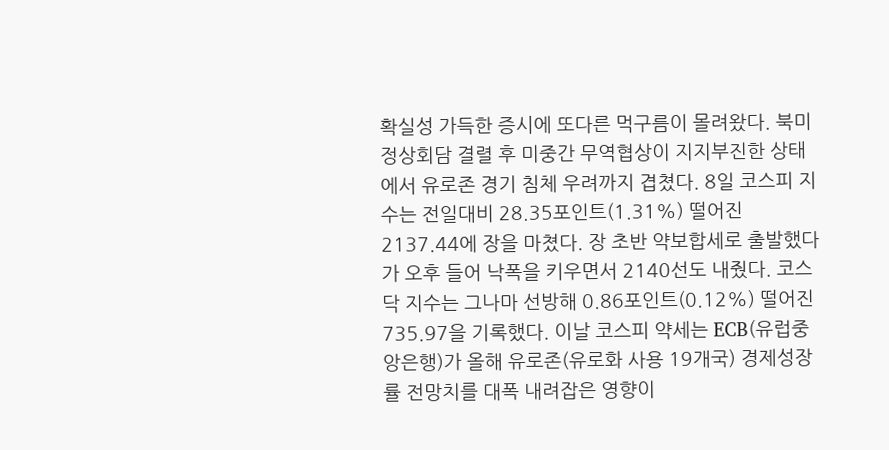확실성 가득한 증시에 또다른 먹구름이 몰려왔다. 북미 정상회담 결렬 후 미중간 무역협상이 지지부진한 상태에서 유로존 경기 침체 우려까지 겹쳤다. 8일 코스피 지수는 전일대비 28.35포인트(1.31%) 떨어진 2137.44에 장을 마쳤다. 장 초반 약보합세로 출발했다가 오후 들어 낙폭을 키우면서 2140선도 내줬다. 코스닥 지수는 그나마 선방해 0.86포인트(0.12%) 떨어진 735.97을 기록했다. 이날 코스피 약세는 ECB(유럽중앙은행)가 올해 유로존(유로화 사용 19개국) 경제성장률 전망치를 대폭 내려잡은 영향이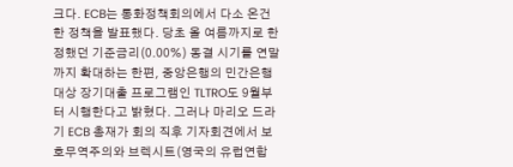크다. ECB는 통화정책회의에서 다소 온건한 정책을 발표했다. 당초 올 여름까지로 한정했던 기준금리(0.00%) 동결 시기를 연말까지 확대하는 한편, 중앙은행의 민간은행 대상 장기대출 프로그램인 TLTRO도 9월부터 시행한다고 밝혔다. 그러나 마리오 드라기 ECB 총재가 회의 직후 기자회견에서 보호무역주의와 브렉시트(영국의 유럽연합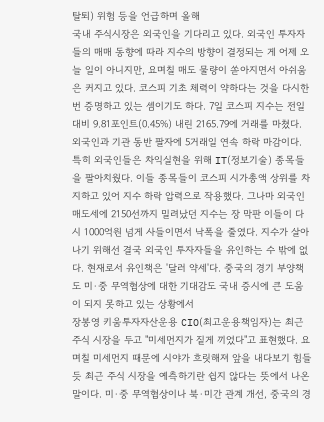탈퇴) 위험 등을 언급하며 올해
국내 주식시장은 외국인을 기다리고 있다. 외국인 투자자들의 매매 동향에 따라 지수의 방향이 결정되는 게 어제 오늘 일이 아니지만, 요며칠 매도 물량이 쏟아지면서 아쉬움은 커지고 있다. 코스피 기초 체력이 약하다는 것을 다시한번 증명하고 있는 셈이기도 하다. 7일 코스피 지수는 전일 대비 9.81포인트(0.45%) 내린 2165.79에 거래를 마쳤다. 외국인과 기관 동반 팔자에 5거래일 연속 하락 마감이다. 특히 외국인들은 차익실현을 위해 IT(정보기술) 종목들을 팔아치웠다. 이들 종목들이 코스피 시가총액 상위를 차지하고 있어 지수 하락 압력으로 작용했다. 그나마 외국인 매도세에 2150선까지 밀려났던 지수는 장 막판 이들이 다시 1000억원 넘게 사들이면서 낙폭을 줄였다. 지수가 살아나기 위해선 결국 외국인 투자자들을 유인하는 수 밖에 없다. 현재로서 유인책은 '달러 약세'다. 중국의 경기 부양책도 미·중 무역협상에 대한 기대감도 국내 증시에 큰 도움이 되지 못하고 있는 상황에서
장봉영 키움투자자산운용 CIO(최고운용책임자)는 최근 주식 시장을 두고 "미세먼지가 짙게 끼었다"고 표현했다. 요 며칠 미세먼지 때문에 시야가 흐릿해져 앞을 내다보기 힘들듯 최근 주식 시장을 예측하기란 쉽지 않다는 뜻에서 나온 말이다. 미·중 무역협상이나 북·미간 관계 개선, 중국의 경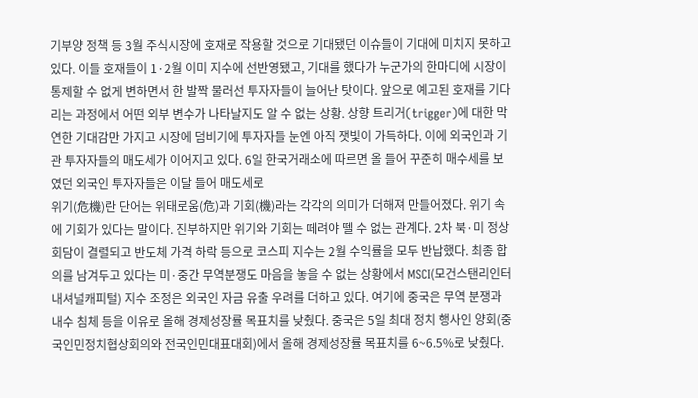기부양 정책 등 3월 주식시장에 호재로 작용할 것으로 기대됐던 이슈들이 기대에 미치지 못하고 있다. 이들 호재들이 1·2월 이미 지수에 선반영됐고, 기대를 했다가 누군가의 한마디에 시장이 통제할 수 없게 변하면서 한 발짝 물러선 투자자들이 늘어난 탓이다. 앞으로 예고된 호재를 기다리는 과정에서 어떤 외부 변수가 나타날지도 알 수 없는 상황. 상향 트리거(trigger)에 대한 막연한 기대감만 가지고 시장에 덤비기에 투자자들 눈엔 아직 잿빛이 가득하다. 이에 외국인과 기관 투자자들의 매도세가 이어지고 있다. 6일 한국거래소에 따르면 올 들어 꾸준히 매수세를 보였던 외국인 투자자들은 이달 들어 매도세로
위기(危機)란 단어는 위태로움(危)과 기회(機)라는 각각의 의미가 더해져 만들어졌다. 위기 속에 기회가 있다는 말이다. 진부하지만 위기와 기회는 떼려야 뗄 수 없는 관계다. 2차 북·미 정상회담이 결렬되고 반도체 가격 하락 등으로 코스피 지수는 2월 수익률을 모두 반납했다. 최종 합의를 남겨두고 있다는 미·중간 무역분쟁도 마음을 놓을 수 없는 상황에서 MSCI(모건스탠리인터내셔널캐피털) 지수 조정은 외국인 자금 유출 우려를 더하고 있다. 여기에 중국은 무역 분쟁과 내수 침체 등을 이유로 올해 경제성장률 목표치를 낮췄다. 중국은 5일 최대 정치 행사인 양회(중국인민정치협상회의와 전국인민대표대회)에서 올해 경제성장률 목표치를 6~6.5%로 낮췄다.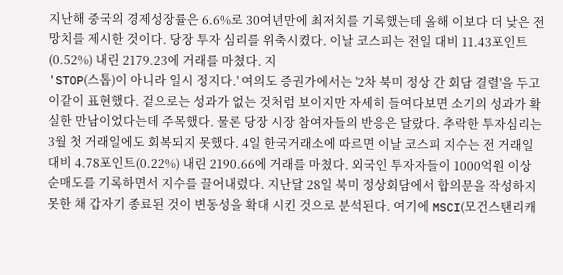지난해 중국의 경제성장률은 6.6%로 30여년만에 최저치를 기록했는데 올해 이보다 더 낮은 전망치를 제시한 것이다. 당장 투자 심리를 위축시켰다. 이날 코스피는 전일 대비 11.43포인트(0.52%) 내린 2179.23에 거래를 마쳤다. 지
'STOP(스톱)이 아니라 일시 정지다.' 여의도 증권가에서는 '2차 북미 정상 간 회담 결렬'을 두고 이같이 표현했다. 겉으로는 성과가 없는 것처럼 보이지만 자세히 들여다보면 소기의 성과가 확실한 만남이었다는데 주목했다. 물론 당장 시장 참여자들의 반응은 달랐다. 추락한 투자심리는 3월 첫 거래일에도 회복되지 못했다. 4일 한국거래소에 따르면 이날 코스피 지수는 전 거래일 대비 4.78포인트(0.22%) 내린 2190.66에 거래를 마쳤다. 외국인 투자자들이 1000억원 이상 순매도를 기록하면서 지수를 끌어내렸다. 지난달 28일 북미 정상회담에서 합의문을 작성하지 못한 채 갑자기 종료된 것이 변동성을 확대 시킨 것으로 분석된다. 여기에 MSCI(모건스탠리캐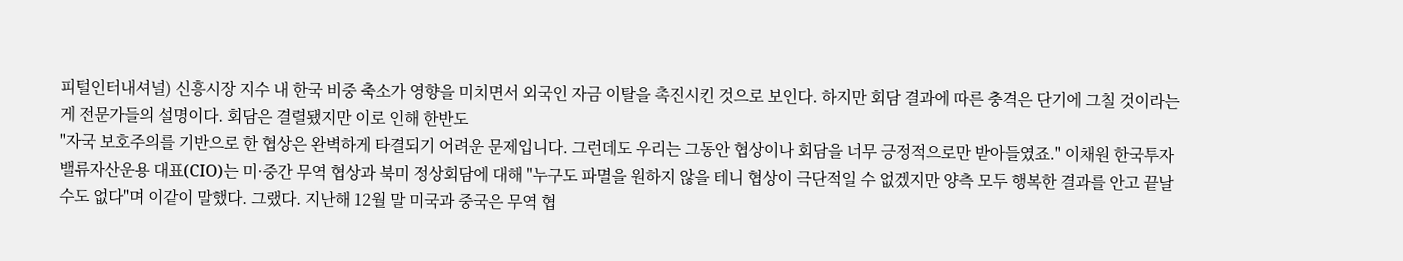피털인터내셔널) 신흥시장 지수 내 한국 비중 축소가 영향을 미치면서 외국인 자금 이탈을 촉진시킨 것으로 보인다. 하지만 회담 결과에 따른 충격은 단기에 그칠 것이라는 게 전문가들의 설명이다. 회담은 결렬됐지만 이로 인해 한반도
"자국 보호주의를 기반으로 한 협상은 완벽하게 타결되기 어려운 문제입니다. 그런데도 우리는 그동안 협상이나 회담을 너무 긍정적으로만 받아들였죠." 이채원 한국투자밸류자산운용 대표(CIO)는 미·중간 무역 협상과 북미 정상회담에 대해 "누구도 파멸을 원하지 않을 테니 협상이 극단적일 수 없겠지만 양측 모두 행복한 결과를 안고 끝날 수도 없다"며 이같이 말했다. 그랬다. 지난해 12월 말 미국과 중국은 무역 협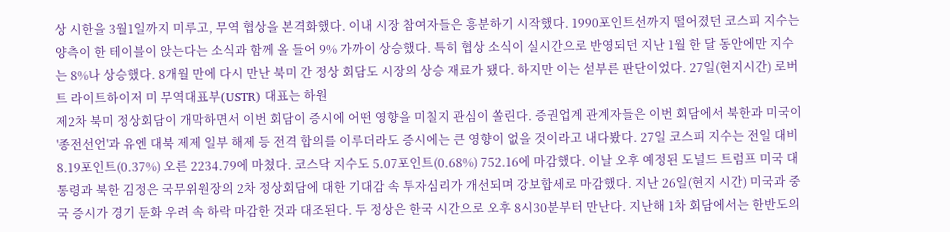상 시한을 3월1일까지 미루고, 무역 협상을 본격화했다. 이내 시장 참여자들은 흥분하기 시작했다. 1990포인트선까지 떨어졌던 코스피 지수는 양측이 한 테이블이 앉는다는 소식과 함께 올 들어 9% 가까이 상승했다. 특히 협상 소식이 실시간으로 반영되던 지난 1월 한 달 동안에만 지수는 8%나 상승했다. 8개월 만에 다시 만난 북미 간 정상 회담도 시장의 상승 재료가 됐다. 하지만 이는 섣부른 판단이었다. 27일(현지시간) 로버트 라이트하이저 미 무역대표부(USTR) 대표는 하원
제2차 북미 정상회담이 개막하면서 이번 회담이 증시에 어떤 영향을 미칠지 관심이 쏠린다. 증권업계 관계자들은 이번 회담에서 북한과 미국이 '종전선언'과 유엔 대북 제제 일부 해제 등 전격 합의를 이루더라도 증시에는 큰 영향이 없을 것이라고 내다봤다. 27일 코스피 지수는 전일 대비 8.19포인트(0.37%) 오른 2234.79에 마쳤다. 코스닥 지수도 5.07포인트(0.68%) 752.16에 마감했다. 이날 오후 예정된 도널드 트럼프 미국 대통령과 북한 김정은 국무위원장의 2차 정상회담에 대한 기대감 속 투자심리가 개선되며 강보합세로 마감했다. 지난 26일(현지 시간) 미국과 중국 증시가 경기 둔화 우려 속 하락 마감한 것과 대조된다. 두 정상은 한국 시간으로 오후 8시30분부터 만난다. 지난해 1차 회담에서는 한반도의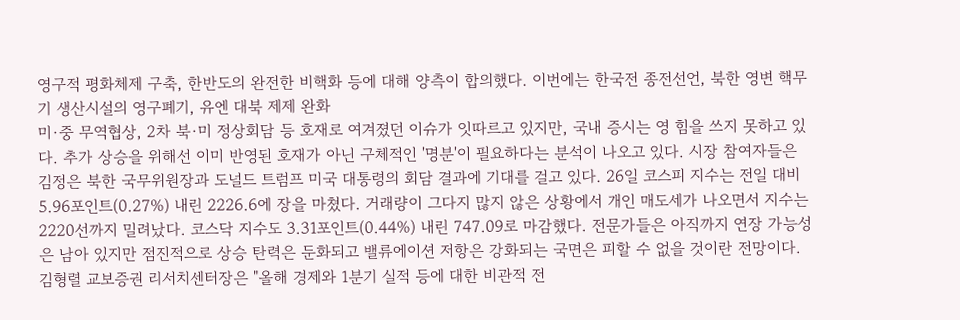영구적 평화체제 구축, 한반도의 완전한 비핵화 등에 대해 양측이 합의했다. 이번에는 한국전 종전선언, 북한 영변 핵무기 생산시설의 영구폐기, 유엔 대북 제제 완화
미·중 무역협상, 2차 북·미 정상회담 등 호재로 여겨졌던 이슈가 잇따르고 있지만, 국내 증시는 영 힘을 쓰지 못하고 있다. 추가 상승을 위해선 이미 반영된 호재가 아닌 구체적인 '명분'이 필요하다는 분석이 나오고 있다. 시장 참여자들은 김정은 북한 국무위원장과 도널드 트럼프 미국 대통령의 회담 결과에 기대를 걸고 있다. 26일 코스피 지수는 전일 대비 5.96포인트(0.27%) 내린 2226.6에 장을 마쳤다. 거래량이 그다지 많지 않은 상황에서 개인 매도세가 나오면서 지수는 2220선까지 밀려났다. 코스닥 지수도 3.31포인트(0.44%) 내린 747.09로 마감했다. 전문가들은 아직까지 연장 가능성은 남아 있지만 점진적으로 상승 탄력은 둔화되고 밸류에이션 저항은 강화되는 국면은 피할 수 없을 것이란 전망이다. 김형렬 교보증권 리서치센터장은 "올해 경제와 1분기 실적 등에 대한 비관적 전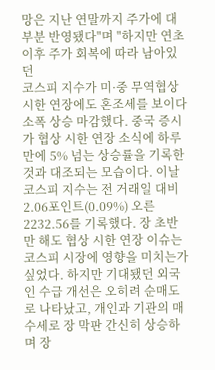망은 지난 연말까지 주가에 대부분 반영됐다"며 "하지만 연초 이후 주가 회복에 따라 남아있던
코스피 지수가 미·중 무역협상 시한 연장에도 혼조세를 보이다 소폭 상승 마감했다. 중국 증시가 협상 시한 연장 소식에 하루만에 5% 넘는 상승률을 기록한 것과 대조되는 모습이다. 이날 코스피 지수는 전 거래일 대비 2.06포인트(0.09%) 오른 2232.56를 기록했다. 장 초반만 해도 협상 시한 연장 이슈는 코스피 시장에 영향을 미치는가 싶었다. 하지만 기대됐던 외국인 수급 개선은 오히려 순매도로 나타났고, 개인과 기관의 매수세로 장 막판 간신히 상승하며 장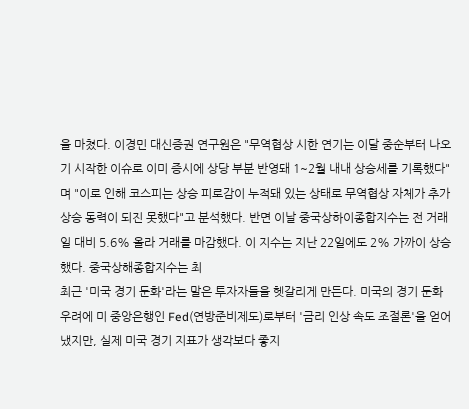을 마쳤다. 이경민 대신증권 연구원은 "무역협상 시한 연기는 이달 중순부터 나오기 시작한 이슈로 이미 증시에 상당 부분 반영돼 1~2월 내내 상승세를 기록했다"며 "이로 인해 코스피는 상승 피로감이 누적돼 있는 상태로 무역협상 자체가 추가 상승 동력이 되진 못했다"고 분석했다. 반면 이날 중국상하이종합지수는 전 거래일 대비 5.6% 올라 거래를 마감했다. 이 지수는 지난 22일에도 2% 가까이 상승했다. 중국상해종합지수는 최
최근 '미국 경기 둔화'라는 말은 투자자들을 헷갈리게 만든다. 미국의 경기 둔화 우려에 미 중앙은행인 Fed(연방준비제도)로부터 '금리 인상 속도 조절론'을 얻어냈지만, 실제 미국 경기 지표가 생각보다 좋지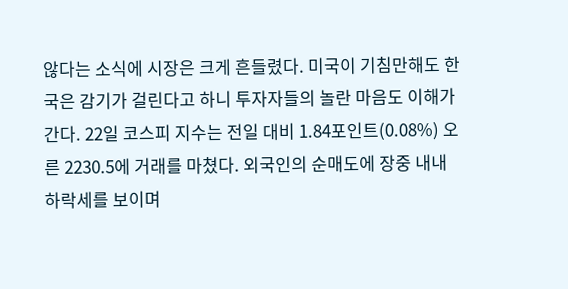않다는 소식에 시장은 크게 흔들렸다. 미국이 기침만해도 한국은 감기가 걸린다고 하니 투자자들의 놀란 마음도 이해가 간다. 22일 코스피 지수는 전일 대비 1.84포인트(0.08%) 오른 2230.5에 거래를 마쳤다. 외국인의 순매도에 장중 내내 하락세를 보이며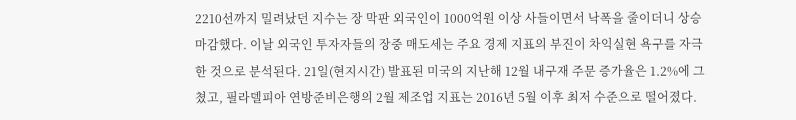2210선까지 밀려났던 지수는 장 막판 외국인이 1000억원 이상 사들이면서 낙폭을 줄이더니 상승 마감했다. 이날 외국인 투자자들의 장중 매도세는 주요 경제 지표의 부진이 차익실현 욕구를 자극한 것으로 분석된다. 21일(현지시간) 발표된 미국의 지난해 12월 내구재 주문 증가율은 1.2%에 그쳤고, 필라델피아 연방준비은행의 2월 제조업 지표는 2016년 5월 이후 최저 수준으로 떨어졌다.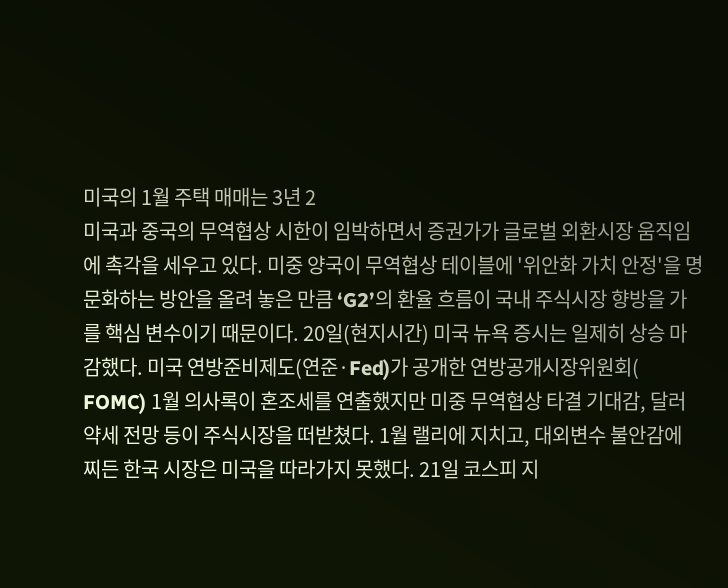미국의 1월 주택 매매는 3년 2
미국과 중국의 무역협상 시한이 임박하면서 증권가가 글로벌 외환시장 움직임에 촉각을 세우고 있다. 미중 양국이 무역협상 테이블에 '위안화 가치 안정'을 명문화하는 방안을 올려 놓은 만큼 ‘G2’의 환율 흐름이 국내 주식시장 향방을 가를 핵심 변수이기 때문이다. 20일(현지시간) 미국 뉴욕 증시는 일제히 상승 마감했다. 미국 연방준비제도(연준·Fed)가 공개한 연방공개시장위원회( FOMC) 1월 의사록이 혼조세를 연출했지만 미중 무역협상 타결 기대감, 달러 약세 전망 등이 주식시장을 떠받쳤다. 1월 랠리에 지치고, 대외변수 불안감에 찌든 한국 시장은 미국을 따라가지 못했다. 21일 코스피 지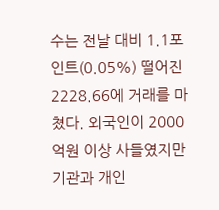수는 전날 대비 1.1포인트(0.05%) 떨어진 2228.66에 거래를 마쳤다. 외국인이 2000억원 이상 사들였지만 기관과 개인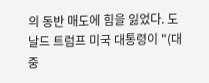의 동반 매도에 힘을 잃었다. 도날드 트럼프 미국 대통령이 "(대중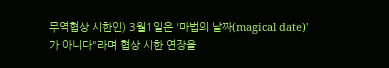무역협상 시한인) 3월1일은 '마법의 날짜(magical date)'가 아니다"라며 협상 시한 연장을